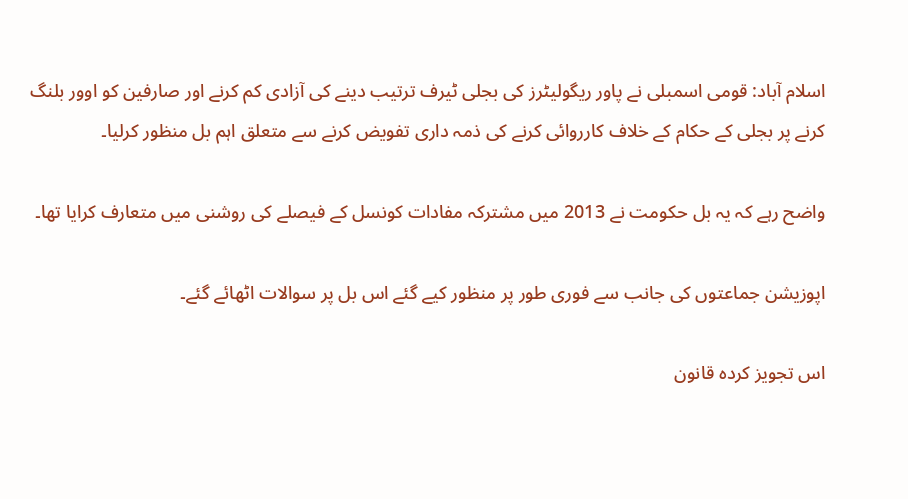اسلام آباد: قومی اسمبلی نے پاور ریگولیٹرز کی بجلی ٹیرف ترتیب دینے کی آزادی کم کرنے اور صارفین کو اوور بلنگ کرنے پر بجلی کے حکام کے خلاف کارروائی کرنے کی ذمہ داری تفویض کرنے سے متعلق اہم بل منظور کرلیا۔

واضح رہے کہ یہ بل حکومت نے 2013 میں مشترکہ مفادات کونسل کے فیصلے کی روشنی میں متعارف کرایا تھا۔

اپوزیشن جماعتوں کی جانب سے فوری طور پر منظور کیے گئے اس بل پر سوالات اٹھائے گئے۔

اس تجویز کردہ قانون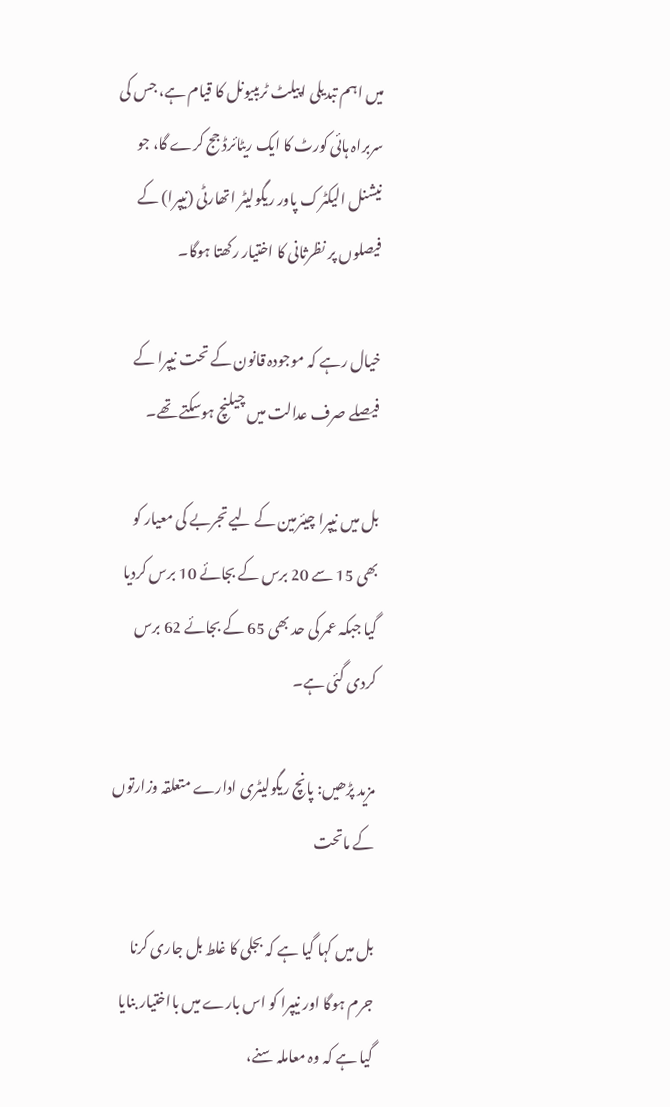میں اہم تبدیلی اپیلٹ ٹریبیونل کا قیام ہے، جس کی سربراہ ہائی کورٹ کا ایک ریٹائرڈ جج کرے گا، جو نیشنل الیکٹرک پاور ریگولیٹر اتھارٹی (نیپرا) کے فیصلوں پر نظرثانی کا اختیار رکھتا ہوگا۔

خیال رہے کہ موجودہ قانون کے تحت نیپرا کے فیصلے صرف عدالت میں چیلنچ ہوسکتے تھے۔

بل میں نیپرا چیئرمین کے لیے تجربے کی معیار کو بھی 15 سے 20 برس کے بجائے 10 برس کردیا گیا جبکہ عمر کی حد بھی 65 کے بجائے 62 برس کردی گئی ہے۔

مزید پڑھیں: پانچ ریگولیٹری ادارے متعلقہ وزارتوں کے ماتحت

بل میں کہا گیا ہے کہ بجلی کا غلط بل جاری کرنا جرم ہوگا اور نیپرا کو اس بارے میں بااختیار بنایا گیا ہے کہ وہ معاملہ سنے،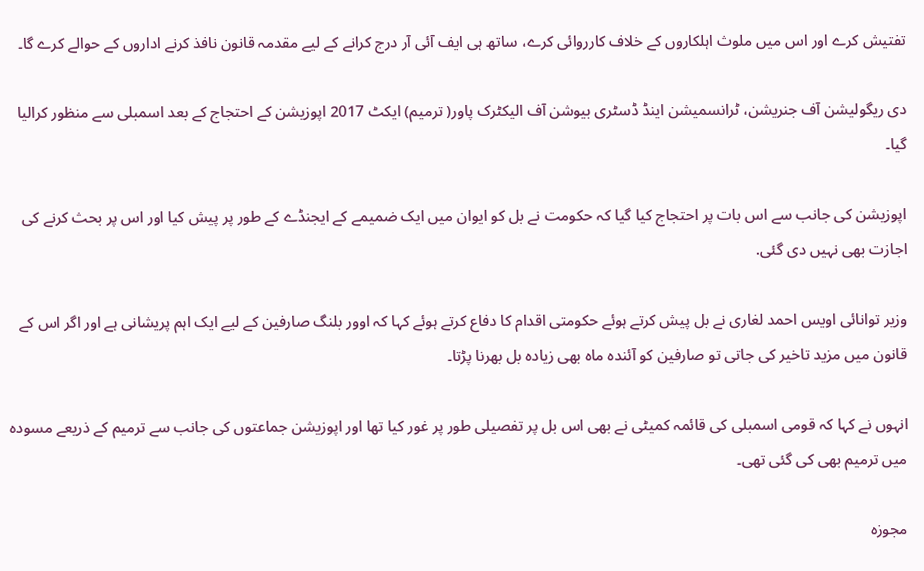تفتیش کرے اور اس میں ملوث اہلکاروں کے خلاف کارروائی کرے، ساتھ ہی ایف آئی آر درج کرانے کے لیے مقدمہ قانون نافذ کرنے اداروں کے حوالے کرے گا۔

دی ریگولیشن آف جنریشن، ٹرانسمیشن اینڈ ڈسٹری بیوشن آف الیکٹرک پاور( ترمیم) ایکٹ 2017 اپوزیشن کے احتجاج کے بعد اسمبلی سے منظور کرالیا گیا۔

اپوزیشن کی جانب سے اس بات پر احتجاج کیا گیا کہ حکومت نے بل کو ایوان میں ایک ضمیمے کے ایجنڈے کے طور پر پیش کیا اور اس پر بحث کرنے کی اجازت بھی نہیں دی گئی.

وزیر توانائی اویس احمد لغاری نے بل پیش کرتے ہوئے حکومتی اقدام کا دفاع کرتے ہوئے کہا کہ اوور بلنگ صارفین کے لیے ایک اہم پریشانی ہے اور اگر اس کے قانون میں مزید تاخیر کی جاتی تو صارفین کو آئندہ ماہ بھی زیادہ بل بھرنا پڑتا۔

انہوں نے کہا کہ قومی اسمبلی کی قائمہ کمیٹی نے بھی اس بل پر تفصیلی طور پر غور کیا تھا اور اپوزیشن جماعتوں کی جانب سے ترمیم کے ذریعے مسودہ میں ترمیم بھی کی گئی تھی۔

مجوزہ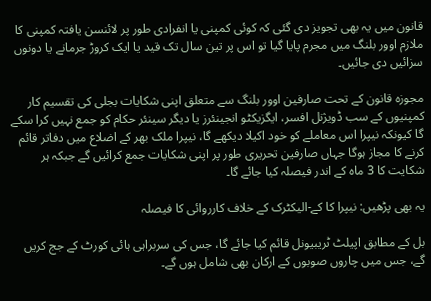قانون میں یہ بھی تجویز دی گئی کہ کوئی کمپنی یا انفرادی طور پر لائنسن یافتہ کمپنی کا ملازم اوور بلنگ میں مجرم پایا گیا تو اس پر تین سال تک قید یا ایک کروڑ جرمانے یا دونوں سزائیں دی جائیں۔

مجوزہ قانون کے تحت صارفین اوور بلنگ سے متعلق اپنی شکایات بجلی کی تقسیم کار کمپنیوں کے سب ڈویژنل افسر، ایگزیکٹو انجینئرز یا دیگر سینئر حکام کو جمع نہیں کرا سکے گا کیونکہ نیپرا اس معاملے کو خود اکیلا دیکھے گا، نیپرا ملک بھر کے اضلاع میں دفاتر قائم کرنے کا مجاز ہوگا جہاں صارفین تحریری طور پر اپنی شکایات جمع کرائیں گے جبکہ ہر شکایت کا 3 ماہ کے اندر فیصلہ کیا جائے گا۔

یہ بھی پڑھیں: نیپرا کا کے-الیکٹرک کے خلاف کارروائی کا فیصلہ

بل کے مطابق اپیلٹ ٹریبیونل قائم کیا جائے گا، جس کی سربراہی ہائی کورٹ کے جج کریں گے، جس میں چاروں صوبوں کے ارکان بھی شامل ہوں گے۔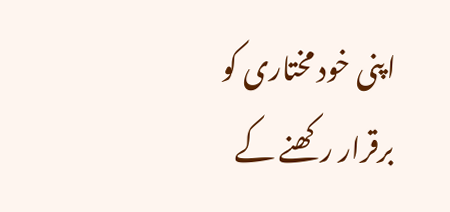اپنی خود مختاری کو برقرار رکھنے کے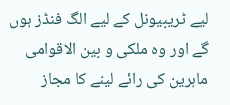لیے ٹریبیونل کے لیے الگ فنڈز ہوں گے اور وہ ملکی و بین الاقوامی ماہرین کی رائے لینے کا مجاز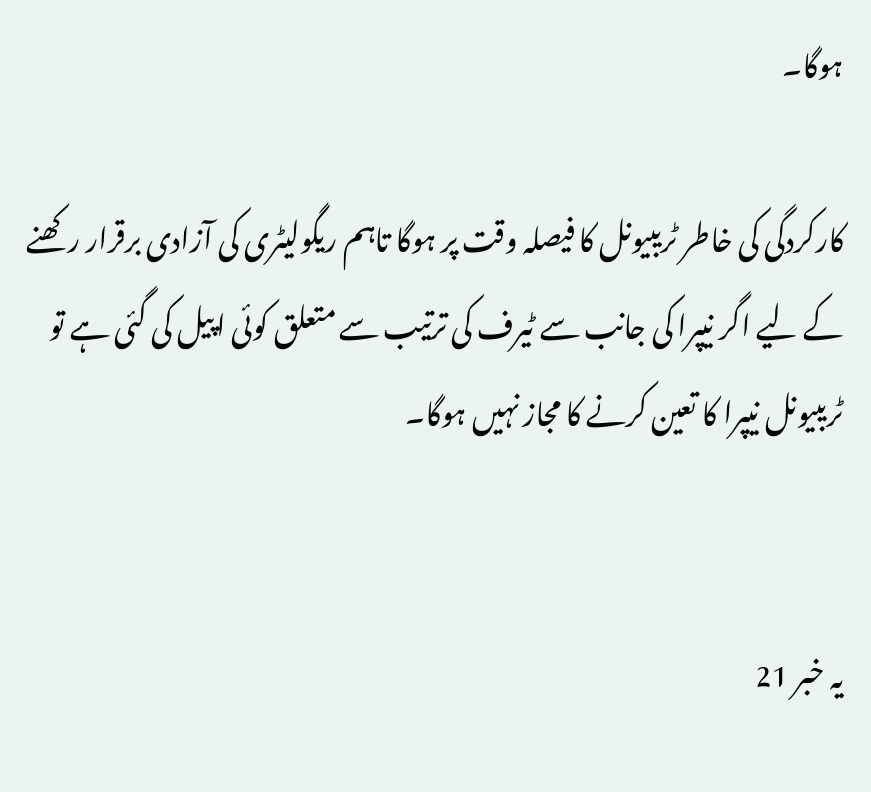ہوگا۔

کارکردگی کی خاطر ٹریبیونل کا فیصلہ وقت پر ہوگا تاہم ریگولیٹری کی آزادی برقرار رکھنے کے لیے اگر نیپرا کی جانب سے ٹیرف کی ترتیب سے متعلق کوئی اپیل کی گئی ہے تو ٹریبیونل نیپرا کا تعین کرنے کا مجاز نہیں ہوگا۔


یہ خبر 21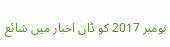نومبر 2017 کو ڈان اخبار میں شائع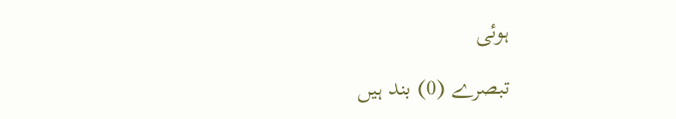ہوئی

تبصرے (0) بند ہیں